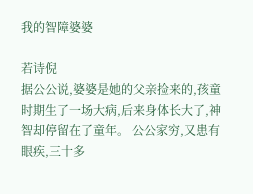我的智障婆婆

若诗倪
据公公说,婆婆是她的父亲捡来的,孩童时期生了一场大病,后来身体长大了,神智却停留在了童年。 公公家穷,又患有眼疾,三十多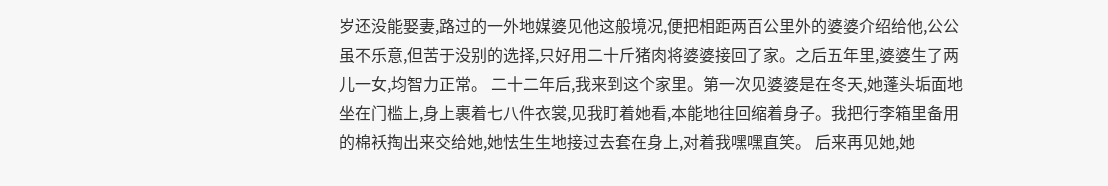岁还没能娶妻,路过的一外地媒婆见他这般境况,便把相距两百公里外的婆婆介绍给他,公公虽不乐意,但苦于没别的选择,只好用二十斤猪肉将婆婆接回了家。之后五年里,婆婆生了两儿一女,均智力正常。 二十二年后,我来到这个家里。第一次见婆婆是在冬天,她蓬头垢面地坐在门槛上,身上裹着七八件衣裳,见我盯着她看,本能地往回缩着身子。我把行李箱里备用的棉袄掏出来交给她,她怯生生地接过去套在身上,对着我嘿嘿直笑。 后来再见她,她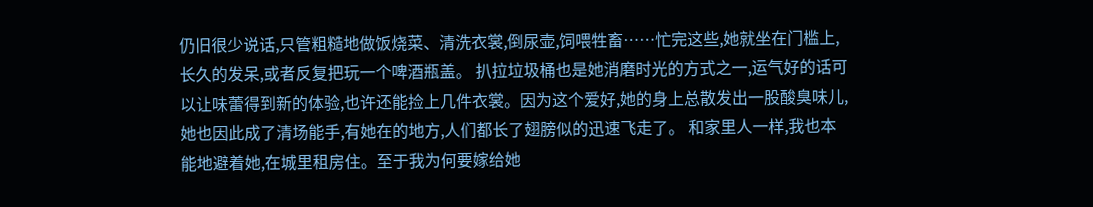仍旧很少说话,只管粗糙地做饭烧菜、清洗衣裳,倒尿壶,饲喂牲畜……忙完这些,她就坐在门槛上,长久的发呆,或者反复把玩一个啤酒瓶盖。 扒拉垃圾桶也是她消磨时光的方式之一,运气好的话可以让味蕾得到新的体验,也许还能捡上几件衣裳。因为这个爱好,她的身上总散发出一股酸臭味儿,她也因此成了清场能手,有她在的地方,人们都长了翅膀似的迅速飞走了。 和家里人一样,我也本能地避着她,在城里租房住。至于我为何要嫁给她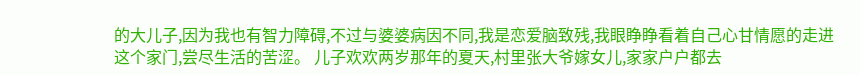的大儿子,因为我也有智力障碍,不过与婆婆病因不同,我是恋爱脑致残,我眼睁睁看着自己心甘情愿的走进这个家门,尝尽生活的苦涩。 儿子欢欢两岁那年的夏天,村里张大爷嫁女儿,家家户户都去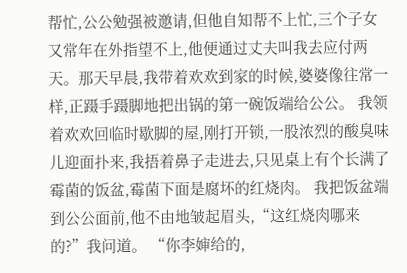帮忙,公公勉强被邀请,但他自知帮不上忙,三个子女又常年在外指望不上,他便通过丈夫叫我去应付两天。那天早晨,我带着欢欢到家的时候,婆婆像往常一样,正蹑手蹑脚地把出锅的第一碗饭端给公公。 我领着欢欢回临时歇脚的屋,刚打开锁,一股浓烈的酸臭味儿迎面扑来,我捂着鼻子走进去,只见桌上有个长满了霉菌的饭盆,霉菌下面是腐坏的红烧肉。 我把饭盆端到公公面前,他不由地皱起眉头,“这红烧肉哪来的?”我问道。 “你李婶给的,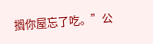搁你屋忘了吃。”公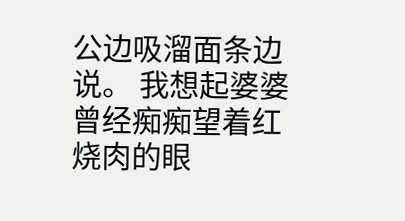公边吸溜面条边说。 我想起婆婆曾经痴痴望着红烧肉的眼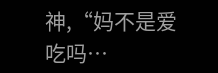神,“妈不是爱吃吗…